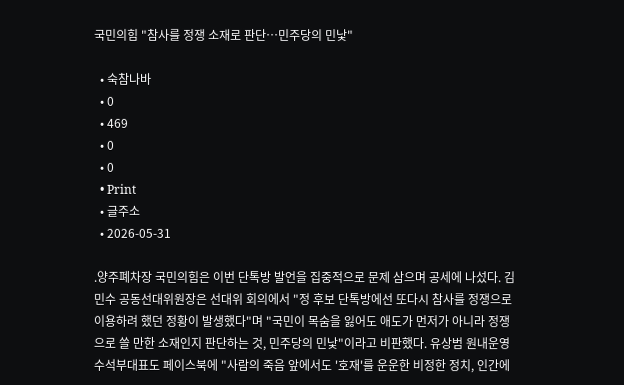국민의힘 "참사를 정쟁 소재로 판단…민주당의 민낯"

  • 숙참나바
  • 0
  • 469
  • 0
  • 0
  • Print
  • 글주소
  • 2026-05-31

.양주폐차장 국민의힘은 이번 단톡방 발언을 집중적으로 문제 삼으며 공세에 나섰다. 김민수 공동선대위원장은 선대위 회의에서 "정 후보 단톡방에선 또다시 참사를 정쟁으로 이용하려 했던 정황이 발생했다"며 "국민이 목숨을 잃어도 애도가 먼저가 아니라 정쟁으로 쓸 만한 소재인지 판단하는 것, 민주당의 민낯"이라고 비판했다. 유상범 원내운영수석부대표도 페이스북에 "사람의 죽음 앞에서도 '호재'를 운운한 비정한 정치, 인간에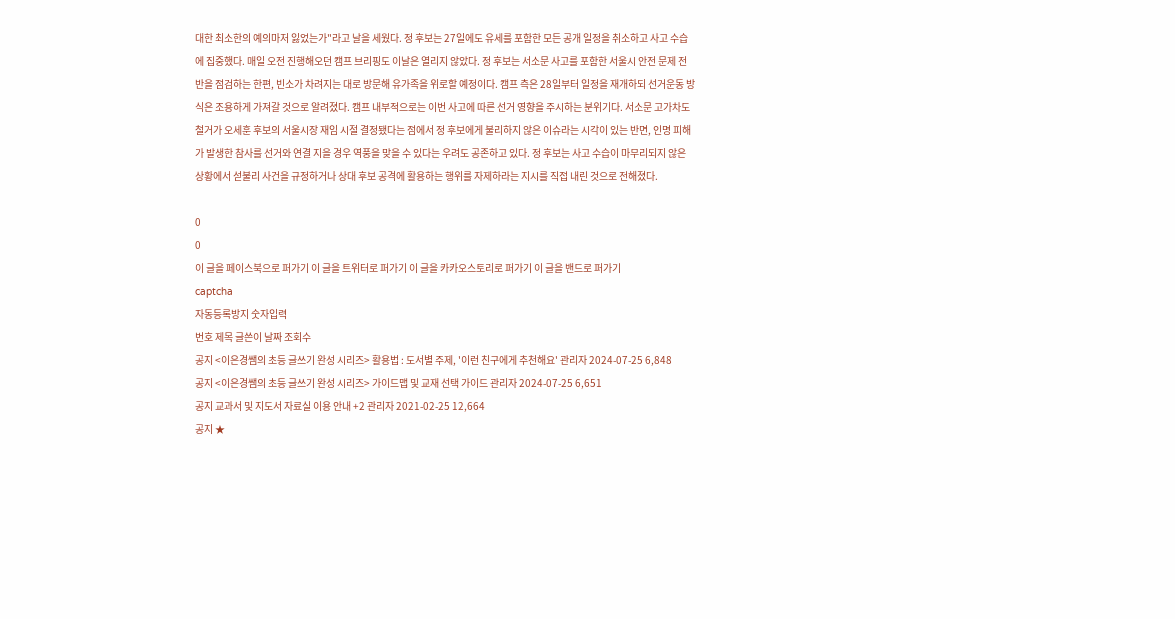대한 최소한의 예의마저 잃었는가"라고 날을 세웠다. 정 후보는 27일에도 유세를 포함한 모든 공개 일정을 취소하고 사고 수습에 집중했다. 매일 오전 진행해오던 캠프 브리핑도 이날은 열리지 않았다. 정 후보는 서소문 사고를 포함한 서울시 안전 문제 전반을 점검하는 한편, 빈소가 차려지는 대로 방문해 유가족을 위로할 예정이다. 캠프 측은 28일부터 일정을 재개하되 선거운동 방식은 조용하게 가져갈 것으로 알려졌다. 캠프 내부적으로는 이번 사고에 따른 선거 영향을 주시하는 분위기다. 서소문 고가차도 철거가 오세훈 후보의 서울시장 재임 시절 결정됐다는 점에서 정 후보에게 불리하지 않은 이슈라는 시각이 있는 반면, 인명 피해가 발생한 참사를 선거와 연결 지을 경우 역풍을 맞을 수 있다는 우려도 공존하고 있다. 정 후보는 사고 수습이 마무리되지 않은 상황에서 섣불리 사건을 규정하거나 상대 후보 공격에 활용하는 행위를 자제하라는 지시를 직접 내린 것으로 전해졌다.

0
0
이 글을 페이스북으로 퍼가기 이 글을 트위터로 퍼가기 이 글을 카카오스토리로 퍼가기 이 글을 밴드로 퍼가기
captcha
자동등록방지 숫자입력
번호 제목 글쓴이 날짜 조회수
공지 <이은경쌤의 초등 글쓰기 완성 시리즈> 활용법 : 도서별 주제, '이런 친구에게 추천해요' 관리자 2024-07-25 6,848
공지 <이은경쌤의 초등 글쓰기 완성 시리즈> 가이드맵 및 교재 선택 가이드 관리자 2024-07-25 6,651
공지 교과서 및 지도서 자료실 이용 안내 +2 관리자 2021-02-25 12,664
공지 ★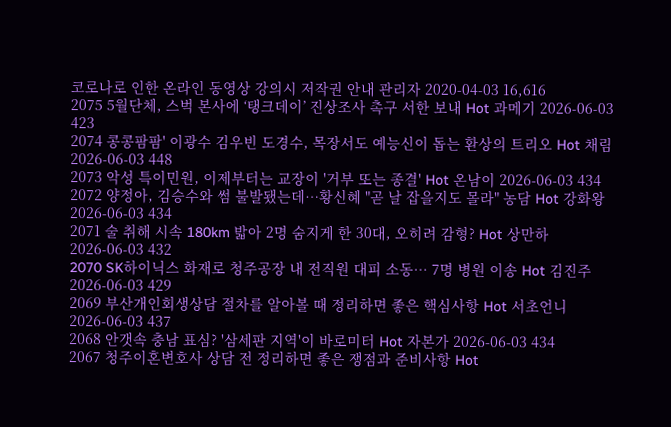코로나로 인한 온라인 동영상 강의시 저작권 안내 관리자 2020-04-03 16,616
2075 5월단체, 스벅 본사에 ‘탱크데이’ 진상조사 촉구 서한 보내 Hot 과메기 2026-06-03 423
2074 콩콩팜팜' 이광수 김우빈 도경수, 목장서도 예능신이 돕는 환상의 트리오 Hot 채림 2026-06-03 448
2073 악성 특이민원, 이제부터는 교장이 '거부 또는 종결' Hot 온남이 2026-06-03 434
2072 양정아, 김승수와 썸 불발됐는데…황신혜 "곧 날 잡을지도 몰라" 농담 Hot 강화왕 2026-06-03 434
2071 술 취해 시속 180km 밟아 2명 숨지게 한 30대, 오히려 감형? Hot 상만하 2026-06-03 432
2070 SK하이닉스 화재로 청주공장 내 전직원 대피 소동… 7명 병원 이송 Hot 김진주 2026-06-03 429
2069 부산개인회생상담 절차를 알아볼 때 정리하면 좋은 핵심사항 Hot 서초언니 2026-06-03 437
2068 안갯속 충남 표심? '삼세판 지역'이 바로미터 Hot 자본가 2026-06-03 434
2067 청주이혼변호사 상담 전 정리하면 좋은 쟁점과 준비사항 Hot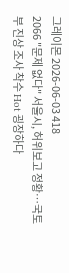그레이몬 2026-06-03 418
2066 "문제 없다" 서울시, 허위보고 정황…국토부 진상 조사 착수 Hot 굉장하다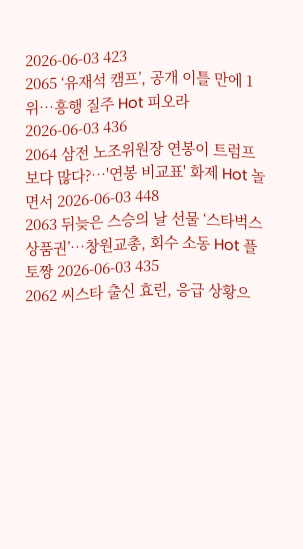2026-06-03 423
2065 ‘유재석 캠프’, 공개 이틀 만에 1위…흥행 질주 Hot 피오라 2026-06-03 436
2064 삼전 노조위원장 연봉이 트럼프보다 많다?…'연봉 비교표' 화제 Hot 놀면서 2026-06-03 448
2063 뒤늦은 스승의 날 선물 ‘스타벅스 상품권’…창원교총, 회수 소동 Hot 플토짱 2026-06-03 435
2062 씨스타 출신 효린, 응급 상황으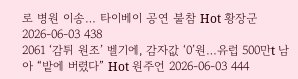로 병원 이송… 타이베이 공연 불참 Hot 황장군 2026-06-03 438
2061 ‘감튀 원조’ 벨기에, 감자값 ‘0’원…유럽 500만t 남아 “밭에 버렸다” Hot 원주언 2026-06-03 444